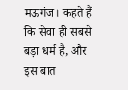मऊगंज। कहते हैं कि सेवा ही सबसे बड़ा धर्म है, और इस बात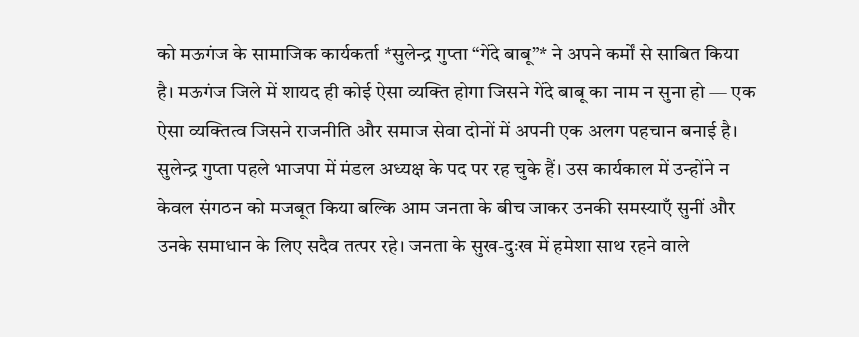को मऊगंज के सामाजिक कार्यकर्ता *सुलेन्द्र गुप्ता “गेंदे बाबू”* ने अपने कर्मों से साबित किया है। मऊगंज जिले में शायद ही कोई ऐसा व्यक्ति होगा जिसने गेंदे बाबू का नाम न सुना हो — एक ऐसा व्यक्तित्व जिसने राजनीति और समाज सेवा दोनों में अपनी एक अलग पहचान बनाई है। सुलेन्द्र गुप्ता पहले भाजपा में मंडल अध्यक्ष के पद पर रह चुके हैं। उस कार्यकाल में उन्होंने न केवल संगठन को मजबूत किया बल्कि आम जनता के बीच जाकर उनकी समस्याएँ सुनीं और उनके समाधान के लिए सदैव तत्पर रहे। जनता के सुख-दुःख में हमेशा साथ रहने वाले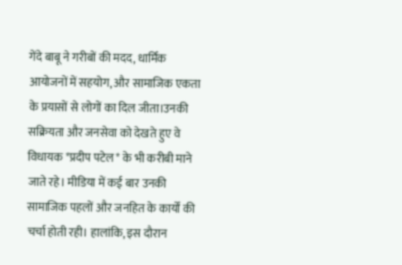गेंदे बाबू ने गरीबों की मदद, धार्मिक आयोजनों में सहयोग, और सामाजिक एकता के प्रयासों से लोगों का दिल जीता।उनकी सक्रियता और जनसेवा को देखते हुए वे विधायक *प्रदीप पटेल* के भी करीबी माने जाते रहे। मीडिया में कई बार उनकी सामाजिक पहलों और जनहित के कार्यों की चर्चा होती रही। हालांकि, इस दौरान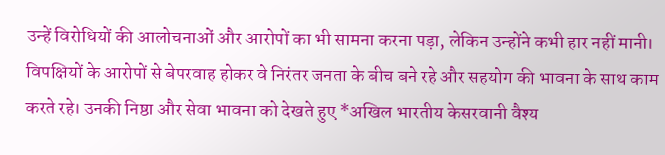उन्हें विरोधियों की आलोचनाओं और आरोपों का भी सामना करना पड़ा, लेकिन उन्होंने कभी हार नहीं मानी। विपक्षियों के आरोपों से बेपरवाह होकर वे निरंतर जनता के बीच बने रहे और सहयोग की भावना के साथ काम करते रहे। उनकी निष्ठा और सेवा भावना को देखते हुए *अखिल भारतीय केसरवानी वैश्य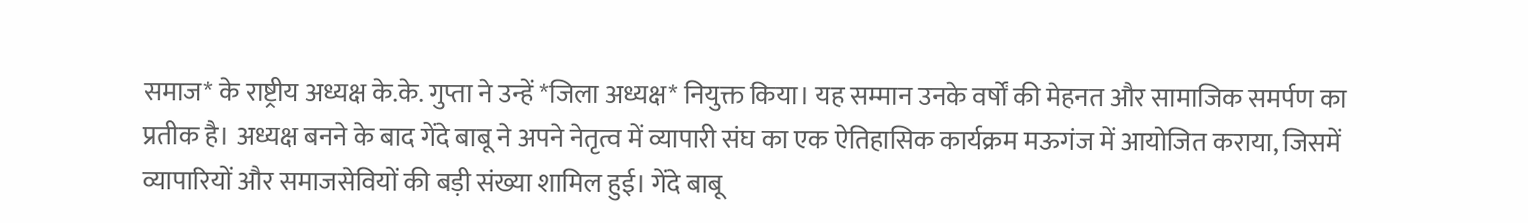समाज* के राष्ट्रीय अध्यक्ष के.के. गुप्ता ने उन्हें *जिला अध्यक्ष* नियुक्त किया। यह सम्मान उनके वर्षों की मेहनत और सामाजिक समर्पण का प्रतीक है। अध्यक्ष बनने के बाद गेंदे बाबू ने अपने नेतृत्व में व्यापारी संघ का एक ऐतिहासिक कार्यक्रम मऊगंज में आयोजित कराया, जिसमें व्यापारियों और समाजसेवियों की बड़ी संख्या शामिल हुई। गेंदे बाबू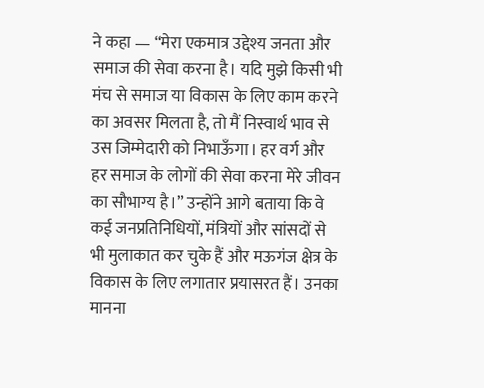ने कहा — “मेरा एकमात्र उद्देश्य जनता और समाज की सेवा करना है। यदि मुझे किसी भी मंच से समाज या विकास के लिए काम करने का अवसर मिलता है, तो मैं निस्वार्थ भाव से उस जिम्मेदारी को निभाऊँगा। हर वर्ग और हर समाज के लोगों की सेवा करना मेरे जीवन का सौभाग्य है।” उन्होंने आगे बताया कि वे कई जनप्रतिनिधियों, मंत्रियों और सांसदों से भी मुलाकात कर चुके हैं और मऊगंज क्षेत्र के विकास के लिए लगातार प्रयासरत हैं। उनका मानना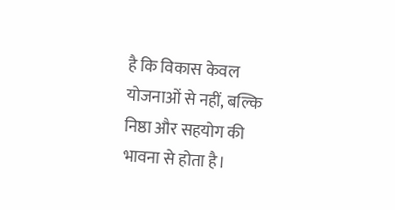है कि विकास केवल योजनाओं से नहीं, बल्कि निष्ठा और सहयोग की भावना से होता है।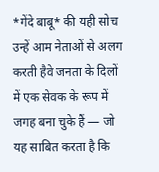*गेंदे बाबू* की यही सोच उन्हें आम नेताओं से अलग करती हैवे जनता के दिलों में एक सेवक के रूप में जगह बना चुके हैं — जो यह साबित करता है कि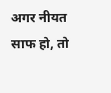अगर नीयत साफ हो, तो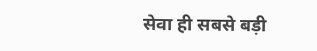सेवा ही सबसे बड़ी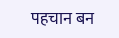पहचान बन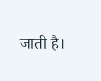जाती है।